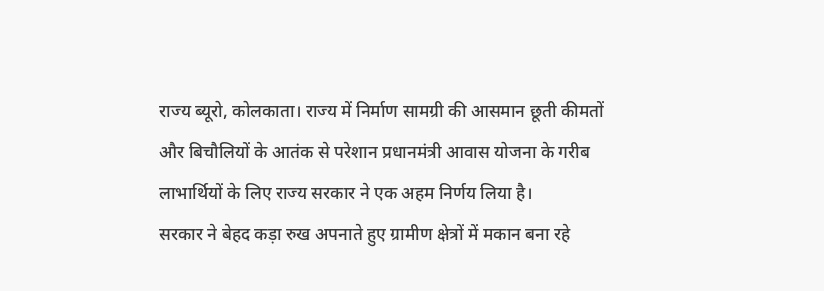राज्य ब्यूरो, कोलकाता। राज्य में निर्माण सामग्री की आसमान छूती कीमतों और बिचौलियों के आतंक से परेशान प्रधानमंत्री आवास योजना के गरीब लाभार्थियों के लिए राज्य सरकार ने एक अहम निर्णय लिया है।
सरकार ने बेहद कड़ा रुख अपनाते हुए ग्रामीण क्षेत्रों में मकान बना रहे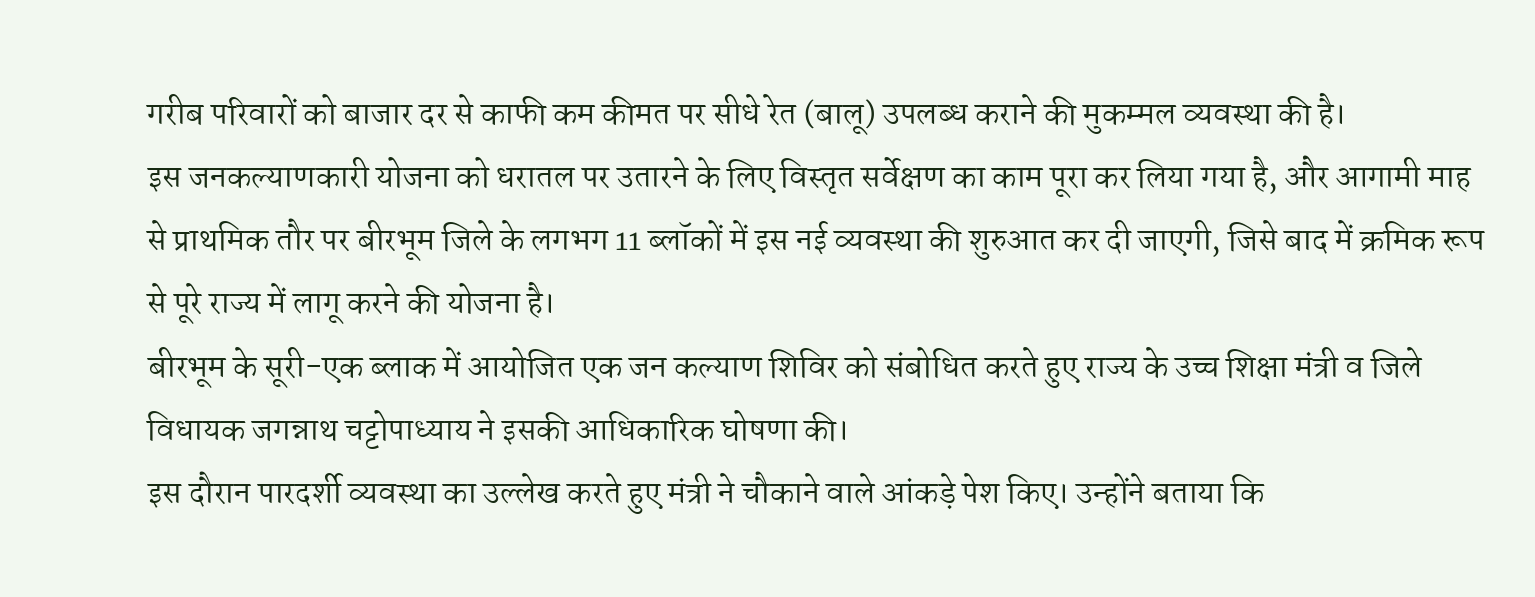गरीब परिवारों को बाजार दर से काफी कम कीमत पर सीधे रेत (बालू) उपलब्ध कराने की मुकम्मल व्यवस्था की है।
इस जनकल्याणकारी योजना को धरातल पर उतारने के लिए विस्तृत सर्वेक्षण का काम पूरा कर लिया गया है, और आगामी माह से प्राथमिक तौर पर बीरभूम जिले के लगभग 11 ब्लॉकों में इस नई व्यवस्था की शुरुआत कर दी जाएगी, जिसे बाद में क्रमिक रूप से पूरे राज्य में लागू करने की योजना है।
बीरभूम के सूरी-एक ब्लाक में आयोजित एक जन कल्याण शिविर को संबोधित करते हुए राज्य के उच्च शिक्षा मंत्री व जिले विधायक जगन्नाथ चट्टोपाध्याय ने इसकी आधिकारिक घोषणा की।
इस दौरान पारदर्शी व्यवस्था का उल्लेख करते हुए मंत्री ने चौकाने वाले आंकड़े पेश किए। उन्होंने बताया कि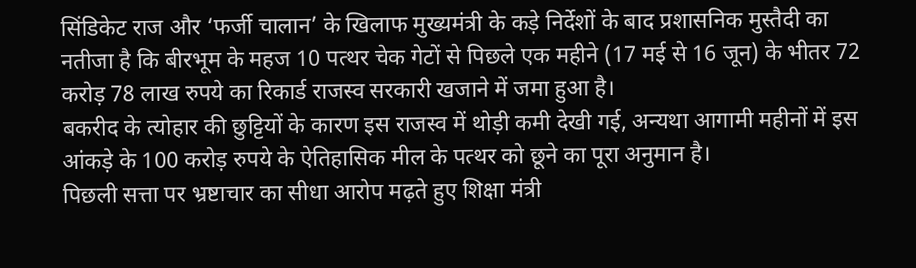सिंडिकेट राज और ‘फर्जी चालान’ के खिलाफ मुख्यमंत्री के कड़े निर्देशों के बाद प्रशासनिक मुस्तैदी का नतीजा है कि बीरभूम के महज 10 पत्थर चेक गेटों से पिछले एक महीने (17 मई से 16 जून) के भीतर 72 करोड़ 78 लाख रुपये का रिकार्ड राजस्व सरकारी खजाने में जमा हुआ है।
बकरीद के त्योहार की छुट्टियों के कारण इस राजस्व में थोड़ी कमी देखी गई, अन्यथा आगामी महीनों में इस आंकड़े के 100 करोड़ रुपये के ऐतिहासिक मील के पत्थर को छूने का पूरा अनुमान है।
पिछली सत्ता पर भ्रष्टाचार का सीधा आरोप मढ़ते हुए शिक्षा मंत्री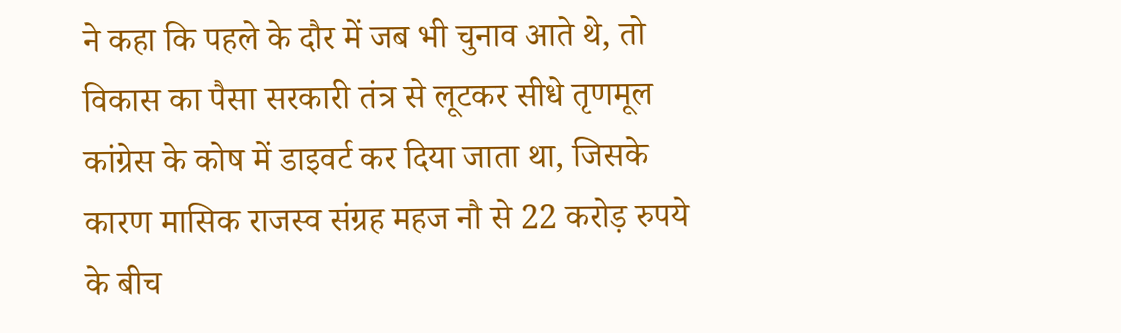ने कहा कि पहले के दौर में जब भी चुनाव आते थे, तो विकास का पैसा सरकारी तंत्र से लूटकर सीधे तृणमूल कांग्रेस के कोष में डाइवर्ट कर दिया जाता था, जिसके कारण मासिक राजस्व संग्रह महज नौ से 22 करोड़ रुपये के बीच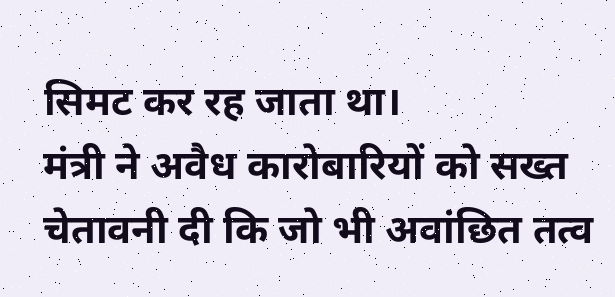सिमट कर रह जाता था।
मंत्री ने अवैध कारोबारियों को सख्त चेतावनी दी कि जो भी अवांछित तत्व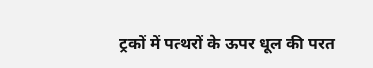ट्रकों में पत्थरों के ऊपर धूल की परत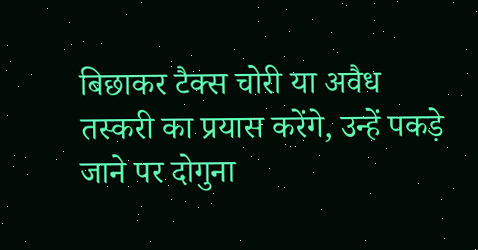बिछाकर टैक्स चोरी या अवैध तस्करी का प्रयास करेंगे, उन्हें पकड़े जाने पर दोगुना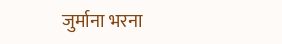जुर्माना भरना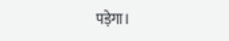पड़ेगा।